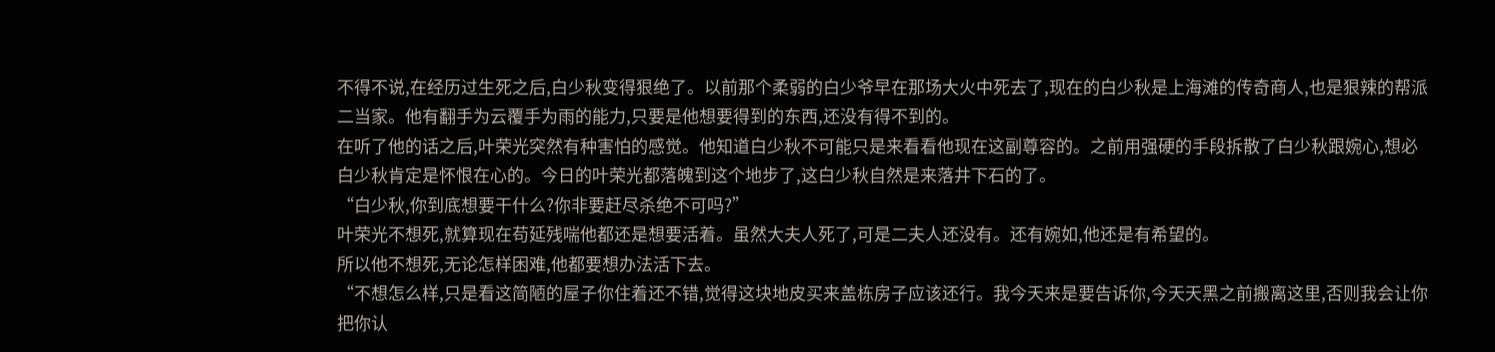不得不说,在经历过生死之后,白少秋变得狠绝了。以前那个柔弱的白少爷早在那场大火中死去了,现在的白少秋是上海滩的传奇商人,也是狠辣的帮派二当家。他有翻手为云覆手为雨的能力,只要是他想要得到的东西,还没有得不到的。
在听了他的话之后,叶荣光突然有种害怕的感觉。他知道白少秋不可能只是来看看他现在这副尊容的。之前用强硬的手段拆散了白少秋跟婉心,想必白少秋肯定是怀恨在心的。今日的叶荣光都落魄到这个地步了,这白少秋自然是来落井下石的了。
“白少秋,你到底想要干什么?你非要赶尽杀绝不可吗?”
叶荣光不想死,就算现在苟延残喘他都还是想要活着。虽然大夫人死了,可是二夫人还没有。还有婉如,他还是有希望的。
所以他不想死,无论怎样困难,他都要想办法活下去。
“不想怎么样,只是看这简陋的屋子你住着还不错,觉得这块地皮买来盖栋房子应该还行。我今天来是要告诉你,今天天黑之前搬离这里,否则我会让你把你认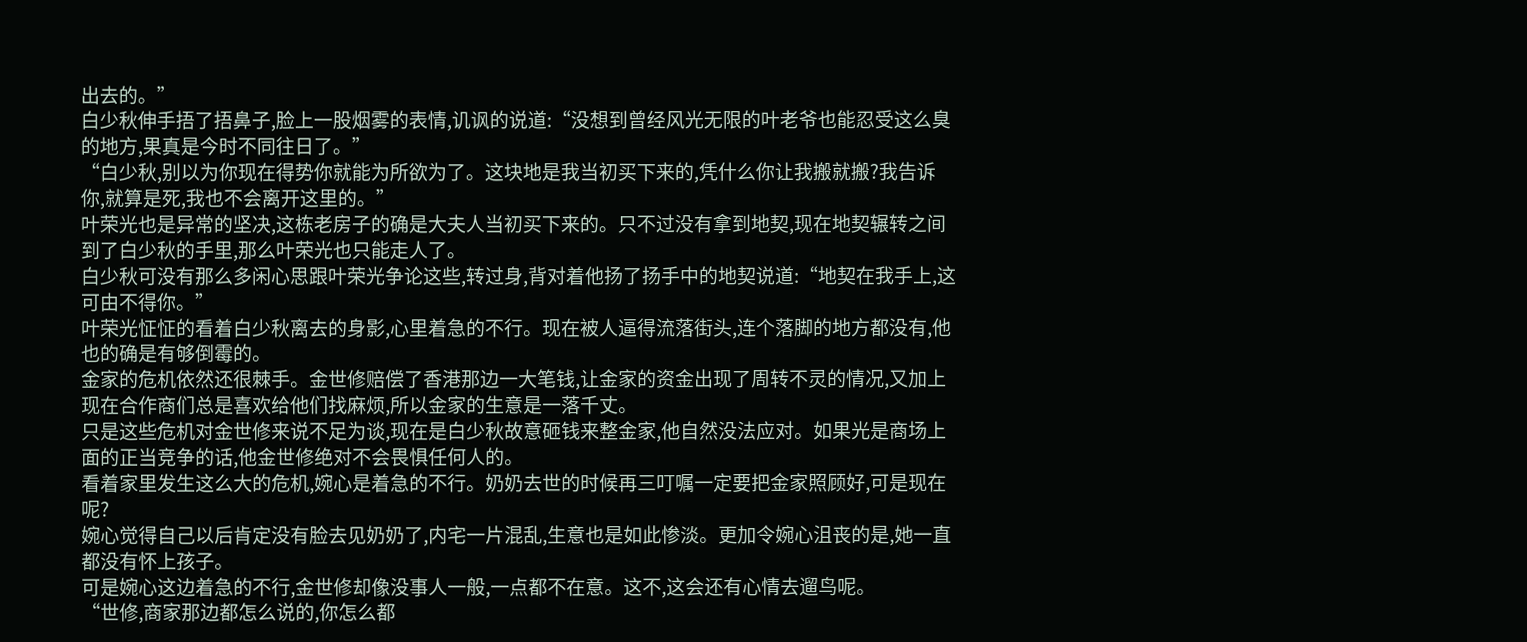出去的。”
白少秋伸手捂了捂鼻子,脸上一股烟雾的表情,讥讽的说道:“没想到曾经风光无限的叶老爷也能忍受这么臭的地方,果真是今时不同往日了。”
“白少秋,别以为你现在得势你就能为所欲为了。这块地是我当初买下来的,凭什么你让我搬就搬?我告诉你,就算是死,我也不会离开这里的。”
叶荣光也是异常的坚决,这栋老房子的确是大夫人当初买下来的。只不过没有拿到地契,现在地契辗转之间到了白少秋的手里,那么叶荣光也只能走人了。
白少秋可没有那么多闲心思跟叶荣光争论这些,转过身,背对着他扬了扬手中的地契说道:“地契在我手上,这可由不得你。”
叶荣光怔怔的看着白少秋离去的身影,心里着急的不行。现在被人逼得流落街头,连个落脚的地方都没有,他也的确是有够倒霉的。
金家的危机依然还很棘手。金世修赔偿了香港那边一大笔钱,让金家的资金出现了周转不灵的情况,又加上现在合作商们总是喜欢给他们找麻烦,所以金家的生意是一落千丈。
只是这些危机对金世修来说不足为谈,现在是白少秋故意砸钱来整金家,他自然没法应对。如果光是商场上面的正当竞争的话,他金世修绝对不会畏惧任何人的。
看着家里发生这么大的危机,婉心是着急的不行。奶奶去世的时候再三叮嘱一定要把金家照顾好,可是现在呢?
婉心觉得自己以后肯定没有脸去见奶奶了,内宅一片混乱,生意也是如此惨淡。更加令婉心沮丧的是,她一直都没有怀上孩子。
可是婉心这边着急的不行,金世修却像没事人一般,一点都不在意。这不,这会还有心情去遛鸟呢。
“世修,商家那边都怎么说的,你怎么都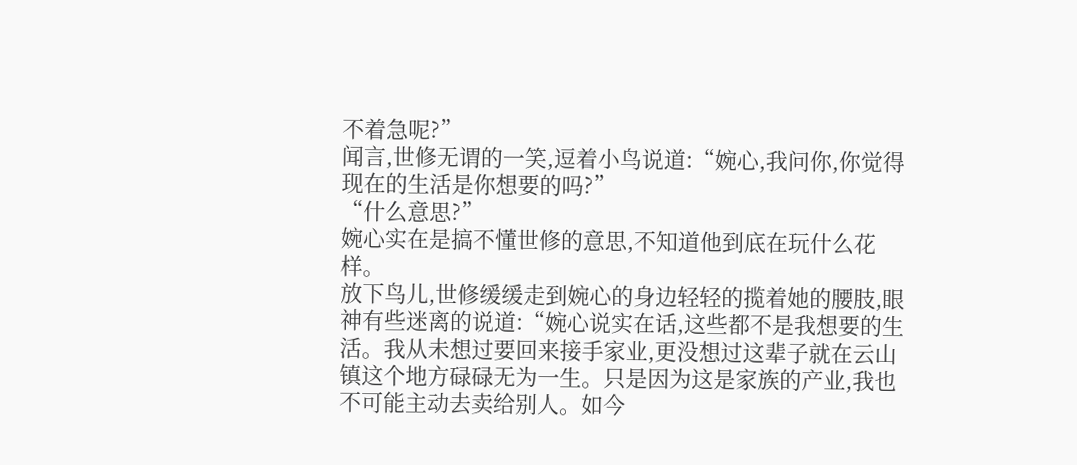不着急呢?”
闻言,世修无谓的一笑,逗着小鸟说道:“婉心,我问你,你觉得现在的生活是你想要的吗?”
“什么意思?”
婉心实在是搞不懂世修的意思,不知道他到底在玩什么花样。
放下鸟儿,世修缓缓走到婉心的身边轻轻的揽着她的腰肢,眼神有些迷离的说道:“婉心说实在话,这些都不是我想要的生活。我从未想过要回来接手家业,更没想过这辈子就在云山镇这个地方碌碌无为一生。只是因为这是家族的产业,我也不可能主动去卖给别人。如今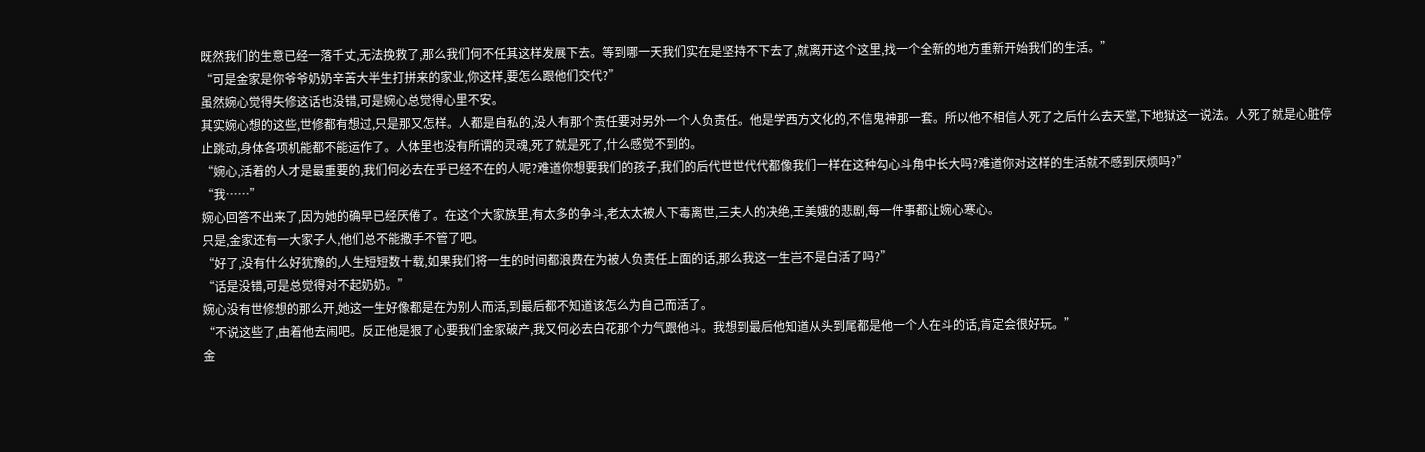既然我们的生意已经一落千丈,无法挽救了,那么我们何不任其这样发展下去。等到哪一天我们实在是坚持不下去了,就离开这个这里,找一个全新的地方重新开始我们的生活。”
“可是金家是你爷爷奶奶辛苦大半生打拼来的家业,你这样,要怎么跟他们交代?”
虽然婉心觉得失修这话也没错,可是婉心总觉得心里不安。
其实婉心想的这些,世修都有想过,只是那又怎样。人都是自私的,没人有那个责任要对另外一个人负责任。他是学西方文化的,不信鬼神那一套。所以他不相信人死了之后什么去天堂,下地狱这一说法。人死了就是心脏停止跳动,身体各项机能都不能运作了。人体里也没有所谓的灵魂,死了就是死了,什么感觉不到的。
“婉心,活着的人才是最重要的,我们何必去在乎已经不在的人呢?难道你想要我们的孩子,我们的后代世世代代都像我们一样在这种勾心斗角中长大吗?难道你对这样的生活就不感到厌烦吗?”
“我……”
婉心回答不出来了,因为她的确早已经厌倦了。在这个大家族里,有太多的争斗,老太太被人下毒离世,三夫人的决绝,王美娥的悲剧,每一件事都让婉心寒心。
只是,金家还有一大家子人,他们总不能撒手不管了吧。
“好了,没有什么好犹豫的,人生短短数十载,如果我们将一生的时间都浪费在为被人负责任上面的话,那么我这一生岂不是白活了吗?”
“话是没错,可是总觉得对不起奶奶。”
婉心没有世修想的那么开,她这一生好像都是在为别人而活,到最后都不知道该怎么为自己而活了。
“不说这些了,由着他去闹吧。反正他是狠了心要我们金家破产,我又何必去白花那个力气跟他斗。我想到最后他知道从头到尾都是他一个人在斗的话,肯定会很好玩。”
金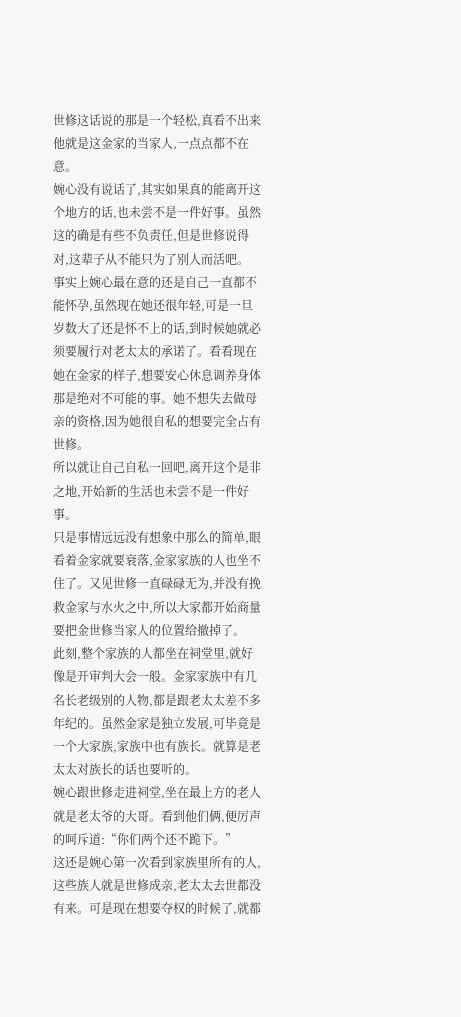世修这话说的那是一个轻松,真看不出来他就是这金家的当家人,一点点都不在意。
婉心没有说话了,其实如果真的能离开这个地方的话,也未尝不是一件好事。虽然这的确是有些不负责任,但是世修说得对,这辈子从不能只为了别人而活吧。
事实上婉心最在意的还是自己一直都不能怀孕,虽然现在她还很年轻,可是一旦岁数大了还是怀不上的话,到时候她就必须要履行对老太太的承诺了。看看现在她在金家的样子,想要安心休息调养身体那是绝对不可能的事。她不想失去做母亲的资格,因为她很自私的想要完全占有世修。
所以就让自己自私一回吧,离开这个是非之地,开始新的生活也未尝不是一件好事。
只是事情远远没有想象中那么的简单,眼看着金家就要衰落,金家家族的人也坐不住了。又见世修一直碌碌无为,并没有挽救金家与水火之中,所以大家都开始商量要把金世修当家人的位置给撤掉了。
此刻,整个家族的人都坐在祠堂里,就好像是开审判大会一般。金家家族中有几名长老级别的人物,都是跟老太太差不多年纪的。虽然金家是独立发展,可毕竟是一个大家族,家族中也有族长。就算是老太太对族长的话也要听的。
婉心跟世修走进祠堂,坐在最上方的老人就是老太爷的大哥。看到他们俩,便厉声的呵斥道:“你们两个还不跪下。”
这还是婉心第一次看到家族里所有的人,这些族人就是世修成亲,老太太去世都没有来。可是现在想要夺权的时候了,就都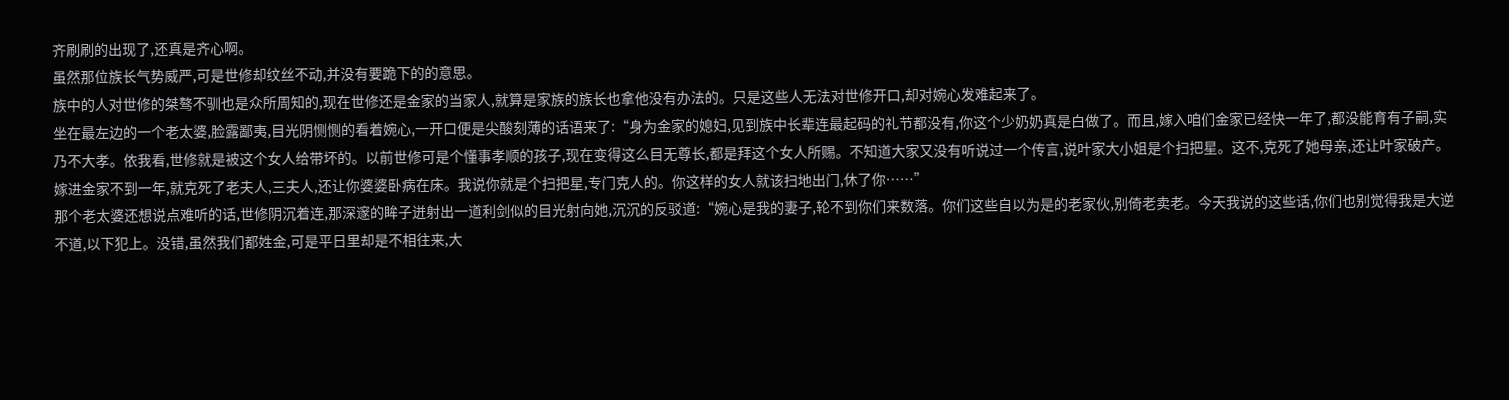齐刷刷的出现了,还真是齐心啊。
虽然那位族长气势威严,可是世修却纹丝不动,并没有要跪下的的意思。
族中的人对世修的桀骜不驯也是众所周知的,现在世修还是金家的当家人,就算是家族的族长也拿他没有办法的。只是这些人无法对世修开口,却对婉心发难起来了。
坐在最左边的一个老太婆,脸露鄙夷,目光阴恻恻的看着婉心,一开口便是尖酸刻薄的话语来了:“身为金家的媳妇,见到族中长辈连最起码的礼节都没有,你这个少奶奶真是白做了。而且,嫁入咱们金家已经快一年了,都没能育有子嗣,实乃不大孝。依我看,世修就是被这个女人给带坏的。以前世修可是个懂事孝顺的孩子,现在变得这么目无尊长,都是拜这个女人所赐。不知道大家又没有听说过一个传言,说叶家大小姐是个扫把星。这不,克死了她母亲,还让叶家破产。嫁进金家不到一年,就克死了老夫人,三夫人,还让你婆婆卧病在床。我说你就是个扫把星,专门克人的。你这样的女人就该扫地出门,休了你……”
那个老太婆还想说点难听的话,世修阴沉着连,那深邃的眸子迸射出一道利剑似的目光射向她,沉沉的反驳道:“婉心是我的妻子,轮不到你们来数落。你们这些自以为是的老家伙,别倚老卖老。今天我说的这些话,你们也别觉得我是大逆不道,以下犯上。没错,虽然我们都姓金,可是平日里却是不相往来,大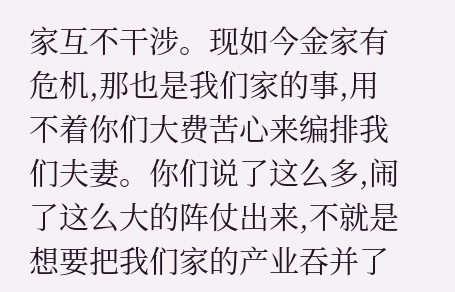家互不干涉。现如今金家有危机,那也是我们家的事,用不着你们大费苦心来编排我们夫妻。你们说了这么多,闹了这么大的阵仗出来,不就是想要把我们家的产业吞并了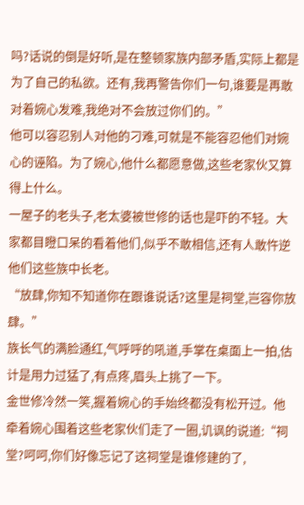吗?话说的倒是好听,是在整顿家族内部矛盾,实际上都是为了自己的私欲。还有,我再警告你们一句,谁要是再敢对着婉心发难,我绝对不会放过你们的。”
他可以容忍别人对他的刁难,可就是不能容忍他们对婉心的诬陷。为了婉心,他什么都愿意做,这些老家伙又算得上什么。
一屋子的老头子,老太婆被世修的话也是吓的不轻。大家都目瞪口呆的看着他们,似乎不敢相信,还有人敢忤逆他们这些族中长老。
“放肆,你知不知道你在跟谁说话?这里是祠堂,岂容你放肆。”
族长气的满脸通红,气呼呼的吼道,手掌在桌面上一拍,估计是用力过猛了,有点疼,眉头上挑了一下。
金世修冷然一笑,握着婉心的手始终都没有松开过。他牵着婉心围着这些老家伙们走了一圈,讥讽的说道:“祠堂?呵呵,你们好像忘记了这祠堂是谁修建的了,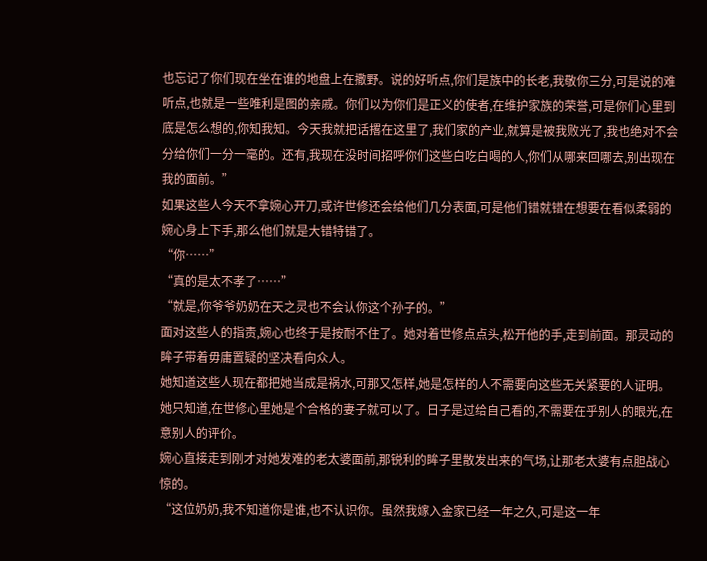也忘记了你们现在坐在谁的地盘上在撒野。说的好听点,你们是族中的长老,我敬你三分,可是说的难听点,也就是一些唯利是图的亲戚。你们以为你们是正义的使者,在维护家族的荣誉,可是你们心里到底是怎么想的,你知我知。今天我就把话撂在这里了,我们家的产业,就算是被我败光了,我也绝对不会分给你们一分一毫的。还有,我现在没时间招呼你们这些白吃白喝的人,你们从哪来回哪去,别出现在我的面前。”
如果这些人今天不拿婉心开刀,或许世修还会给他们几分表面,可是他们错就错在想要在看似柔弱的婉心身上下手,那么他们就是大错特错了。
“你……”
“真的是太不孝了……”
“就是,你爷爷奶奶在天之灵也不会认你这个孙子的。”
面对这些人的指责,婉心也终于是按耐不住了。她对着世修点点头,松开他的手,走到前面。那灵动的眸子带着毋庸置疑的坚决看向众人。
她知道这些人现在都把她当成是祸水,可那又怎样,她是怎样的人不需要向这些无关紧要的人证明。她只知道,在世修心里她是个合格的妻子就可以了。日子是过给自己看的,不需要在乎别人的眼光,在意别人的评价。
婉心直接走到刚才对她发难的老太婆面前,那锐利的眸子里散发出来的气场,让那老太婆有点胆战心惊的。
“这位奶奶,我不知道你是谁,也不认识你。虽然我嫁入金家已经一年之久,可是这一年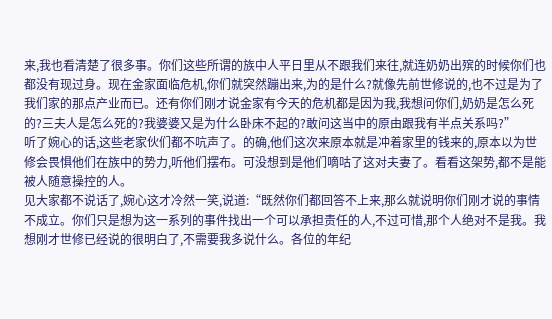来,我也看清楚了很多事。你们这些所谓的族中人平日里从不跟我们来往,就连奶奶出殡的时候你们也都没有现过身。现在金家面临危机,你们就突然蹦出来,为的是什么?就像先前世修说的,也不过是为了我们家的那点产业而已。还有你们刚才说金家有今天的危机都是因为我,我想问你们,奶奶是怎么死的?三夫人是怎么死的?我婆婆又是为什么卧床不起的?敢问这当中的原由跟我有半点关系吗?”
听了婉心的话,这些老家伙们都不吭声了。的确,他们这次来原本就是冲着家里的钱来的,原本以为世修会畏惧他们在族中的势力,听他们摆布。可没想到是他们嘀咕了这对夫妻了。看看这架势,都不是能被人随意操控的人。
见大家都不说话了,婉心这才冷然一笑,说道:“既然你们都回答不上来,那么就说明你们刚才说的事情不成立。你们只是想为这一系列的事件找出一个可以承担责任的人,不过可惜,那个人绝对不是我。我想刚才世修已经说的很明白了,不需要我多说什么。各位的年纪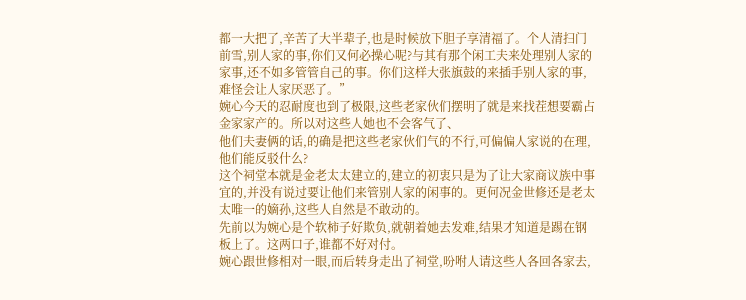都一大把了,辛苦了大半辈子,也是时候放下胆子享清福了。个人清扫门前雪,别人家的事,你们又何必操心呢?与其有那个闲工夫来处理别人家的家事,还不如多管管自己的事。你们这样大张旗鼓的来插手别人家的事,难怪会让人家厌恶了。”
婉心今天的忍耐度也到了极限,这些老家伙们摆明了就是来找茬想要霸占金家家产的。所以对这些人她也不会客气了、
他们夫妻俩的话,的确是把这些老家伙们气的不行,可偏偏人家说的在理,他们能反驳什么?
这个祠堂本就是金老太太建立的,建立的初衷只是为了让大家商议族中事宜的,并没有说过要让他们来管别人家的闲事的。更何况金世修还是老太太唯一的嫡孙,这些人自然是不敢动的。
先前以为婉心是个软柿子好欺负,就朝着她去发难,结果才知道是踢在钢板上了。这两口子,谁都不好对付。
婉心跟世修相对一眼,而后转身走出了祠堂,吩咐人请这些人各回各家去,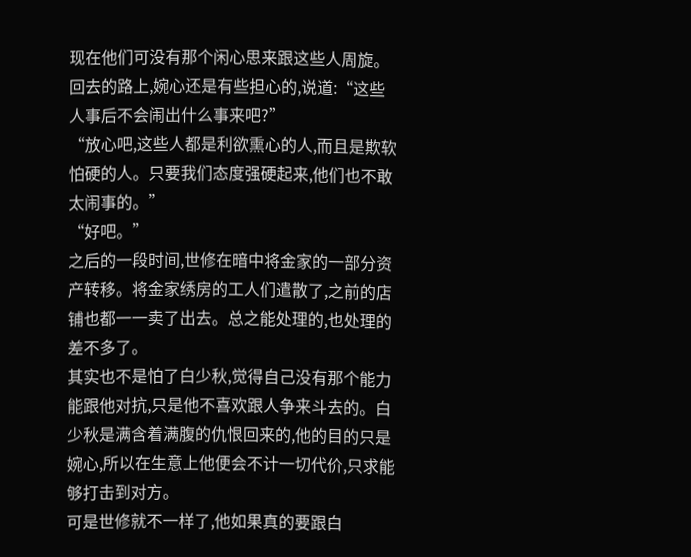现在他们可没有那个闲心思来跟这些人周旋。
回去的路上,婉心还是有些担心的,说道:“这些人事后不会闹出什么事来吧?”
“放心吧,这些人都是利欲熏心的人,而且是欺软怕硬的人。只要我们态度强硬起来,他们也不敢太闹事的。”
“好吧。”
之后的一段时间,世修在暗中将金家的一部分资产转移。将金家绣房的工人们遣散了,之前的店铺也都一一卖了出去。总之能处理的,也处理的差不多了。
其实也不是怕了白少秋,觉得自己没有那个能力能跟他对抗,只是他不喜欢跟人争来斗去的。白少秋是满含着满腹的仇恨回来的,他的目的只是婉心,所以在生意上他便会不计一切代价,只求能够打击到对方。
可是世修就不一样了,他如果真的要跟白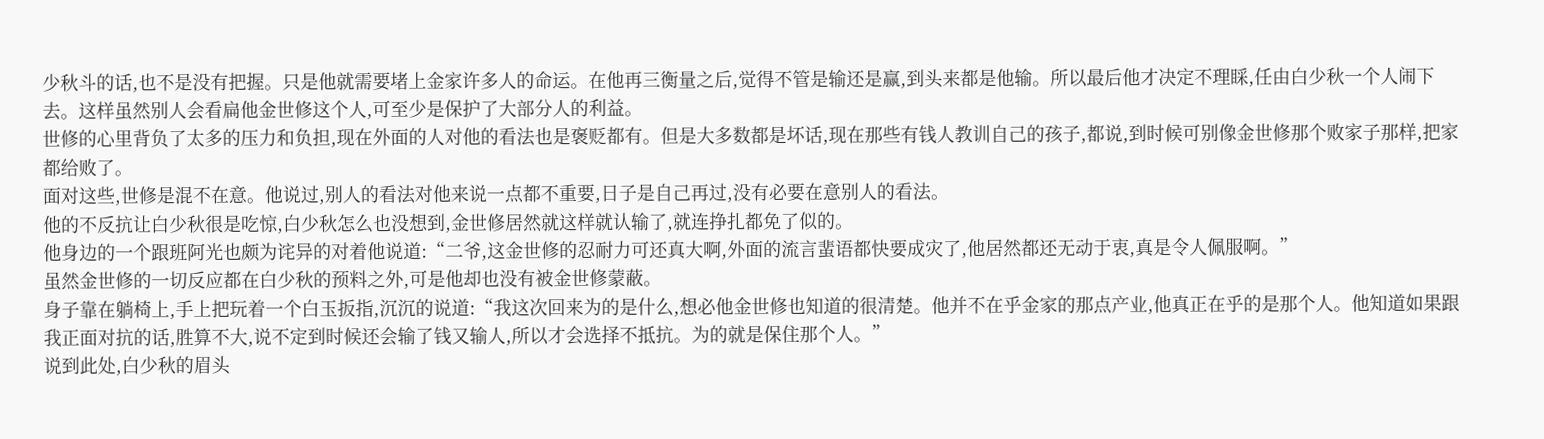少秋斗的话,也不是没有把握。只是他就需要堵上金家许多人的命运。在他再三衡量之后,觉得不管是输还是赢,到头来都是他输。所以最后他才决定不理睬,任由白少秋一个人闹下去。这样虽然别人会看扁他金世修这个人,可至少是保护了大部分人的利益。
世修的心里背负了太多的压力和负担,现在外面的人对他的看法也是褒贬都有。但是大多数都是坏话,现在那些有钱人教训自己的孩子,都说,到时候可别像金世修那个败家子那样,把家都给败了。
面对这些,世修是混不在意。他说过,别人的看法对他来说一点都不重要,日子是自己再过,没有必要在意别人的看法。
他的不反抗让白少秋很是吃惊,白少秋怎么也没想到,金世修居然就这样就认输了,就连挣扎都免了似的。
他身边的一个跟班阿光也颇为诧异的对着他说道:“二爷,这金世修的忍耐力可还真大啊,外面的流言蜚语都快要成灾了,他居然都还无动于衷,真是令人佩服啊。”
虽然金世修的一切反应都在白少秋的预料之外,可是他却也没有被金世修蒙蔽。
身子靠在躺椅上,手上把玩着一个白玉扳指,沉沉的说道:“我这次回来为的是什么,想必他金世修也知道的很清楚。他并不在乎金家的那点产业,他真正在乎的是那个人。他知道如果跟我正面对抗的话,胜算不大,说不定到时候还会输了钱又输人,所以才会选择不抵抗。为的就是保住那个人。”
说到此处,白少秋的眉头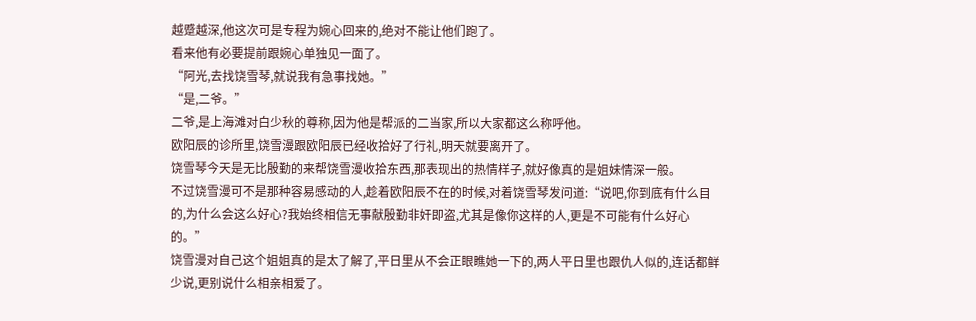越蹙越深,他这次可是专程为婉心回来的,绝对不能让他们跑了。
看来他有必要提前跟婉心单独见一面了。
“阿光,去找饶雪琴,就说我有急事找她。”
“是,二爷。”
二爷,是上海滩对白少秋的尊称,因为他是帮派的二当家,所以大家都这么称呼他。
欧阳辰的诊所里,饶雪漫跟欧阳辰已经收拾好了行礼,明天就要离开了。
饶雪琴今天是无比殷勤的来帮饶雪漫收拾东西,那表现出的热情样子,就好像真的是姐妹情深一般。
不过饶雪漫可不是那种容易感动的人,趁着欧阳辰不在的时候,对着饶雪琴发问道:“说吧,你到底有什么目的,为什么会这么好心?我始终相信无事献殷勤非奸即盗,尤其是像你这样的人,更是不可能有什么好心的。”
饶雪漫对自己这个姐姐真的是太了解了,平日里从不会正眼瞧她一下的,两人平日里也跟仇人似的,连话都鲜少说,更别说什么相亲相爱了。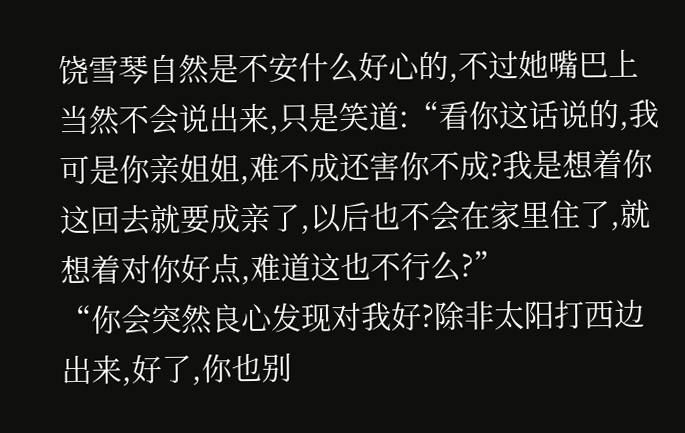饶雪琴自然是不安什么好心的,不过她嘴巴上当然不会说出来,只是笑道:“看你这话说的,我可是你亲姐姐,难不成还害你不成?我是想着你这回去就要成亲了,以后也不会在家里住了,就想着对你好点,难道这也不行么?”
“你会突然良心发现对我好?除非太阳打西边出来,好了,你也别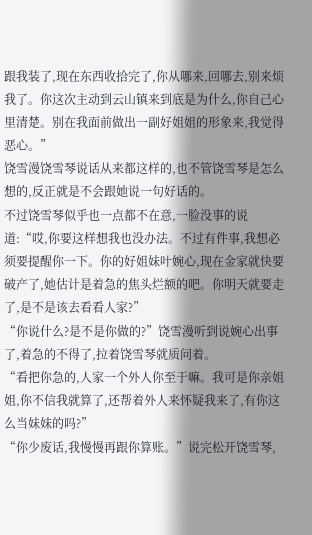跟我装了,现在东西收拾完了,你从哪来,回哪去,别来烦我了。你这次主动到云山镇来到底是为什么,你自己心里清楚。别在我面前做出一副好姐姐的形象来,我觉得恶心。”
饶雪漫饶雪琴说话从来都这样的,也不管饶雪琴是怎么想的,反正就是不会跟她说一句好话的。
不过饶雪琴似乎也一点都不在意,一脸没事的说道:“哎,你要这样想我也没办法。不过有件事,我想必须要提醒你一下。你的好姐妹叶婉心,现在金家就快要破产了,她估计是着急的焦头烂额的吧。你明天就要走了,是不是该去看看人家?”
“你说什么?是不是你做的?”饶雪漫听到说婉心出事了,着急的不得了,拉着饶雪琴就质问着。
“看把你急的,人家一个外人你至于嘛。我可是你亲姐姐,你不信我就算了,还帮着外人来怀疑我来了,有你这么当妹妹的吗?”
“你少废话,我慢慢再跟你算账。”说完松开饶雪琴,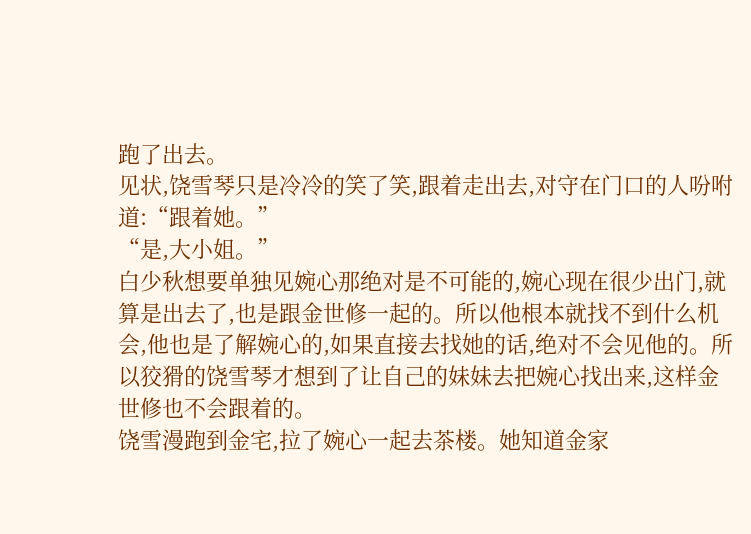跑了出去。
见状,饶雪琴只是冷冷的笑了笑,跟着走出去,对守在门口的人吩咐道:“跟着她。”
“是,大小姐。”
白少秋想要单独见婉心那绝对是不可能的,婉心现在很少出门,就算是出去了,也是跟金世修一起的。所以他根本就找不到什么机会,他也是了解婉心的,如果直接去找她的话,绝对不会见他的。所以狡猾的饶雪琴才想到了让自己的妹妹去把婉心找出来,这样金世修也不会跟着的。
饶雪漫跑到金宅,拉了婉心一起去茶楼。她知道金家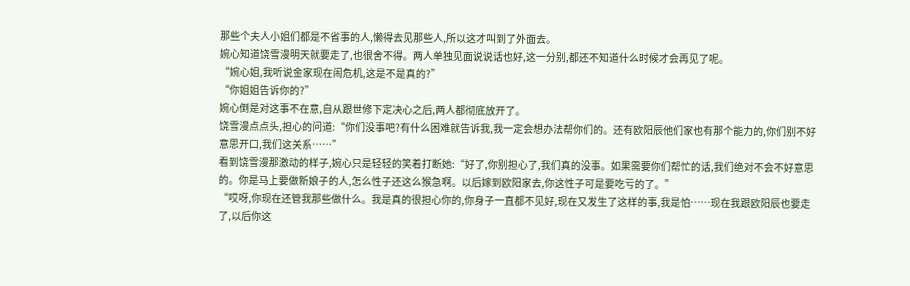那些个夫人小姐们都是不省事的人,懒得去见那些人,所以这才叫到了外面去。
婉心知道饶雪漫明天就要走了,也很舍不得。两人单独见面说说话也好,这一分别,都还不知道什么时候才会再见了呢。
“婉心姐,我听说金家现在闹危机,这是不是真的?”
“你姐姐告诉你的?”
婉心倒是对这事不在意,自从跟世修下定决心之后,两人都彻底放开了。
饶雪漫点点头,担心的问道:“你们没事吧?有什么困难就告诉我,我一定会想办法帮你们的。还有欧阳辰他们家也有那个能力的,你们别不好意思开口,我们这关系……”
看到饶雪漫那激动的样子,婉心只是轻轻的笑着打断她:“好了,你别担心了,我们真的没事。如果需要你们帮忙的话,我们绝对不会不好意思的。你是马上要做新娘子的人,怎么性子还这么猴急啊。以后嫁到欧阳家去,你这性子可是要吃亏的了。”
“哎呀,你现在还管我那些做什么。我是真的很担心你的,你身子一直都不见好,现在又发生了这样的事,我是怕……现在我跟欧阳辰也要走了,以后你这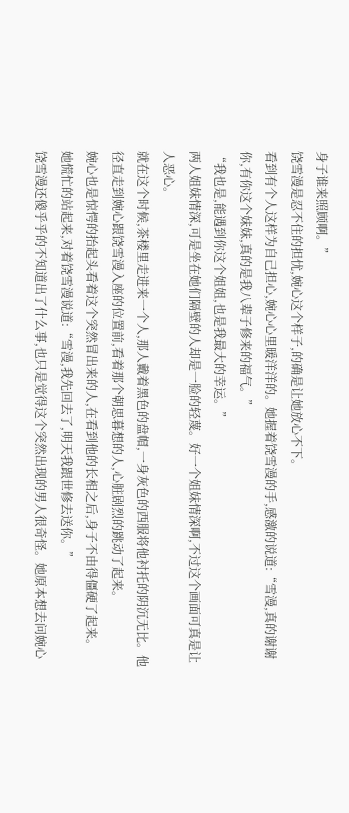身子谁来照顾啊。”
饶雪漫是忍不住的担忧,婉心这个样子,的确是让她放心不下。
看到有个人这样为自己担心,婉心心里暖洋洋的。她握着饶雪漫的手,感激的说道:“雪漫,真的谢谢你,有你这个妹妹,真的是我八辈子修来的福气。”
“我也是,能遇到你这个姐姐,也是我最大的幸运。”
两人姐妹情深,可是坐在她们隔壁的人却是一脸的轻蔑。好一个姐妹情深啊,不过这个画面可真是让人恶心。
就在这个时候,茶楼里走进来一个人,那人戴着黑色的盘帽,一身灰色的西服将他衬托的阴沉无比。他径直走到婉心跟饶雪漫入座的位置前,看着那个朝思暮想的人,心脏剧烈的跳动了起来。
婉心也是惊愕的抬起头看着这个突然冒出来的人,在看到他的长相之后,身子不由得僵硬了起来。
她慌忙的站起来,对着饶雪漫说道:“雪漫,我先回去了,明天我跟世修去送你。”
饶雪漫还傻乎乎的不知道出了什么事,也只是觉得这个突然出现的男人很奇怪。她原本想去问婉心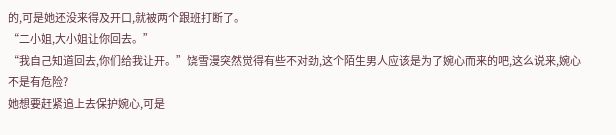的,可是她还没来得及开口,就被两个跟班打断了。
“二小姐,大小姐让你回去。”
“我自己知道回去,你们给我让开。”饶雪漫突然觉得有些不对劲,这个陌生男人应该是为了婉心而来的吧,这么说来,婉心不是有危险?
她想要赶紧追上去保护婉心,可是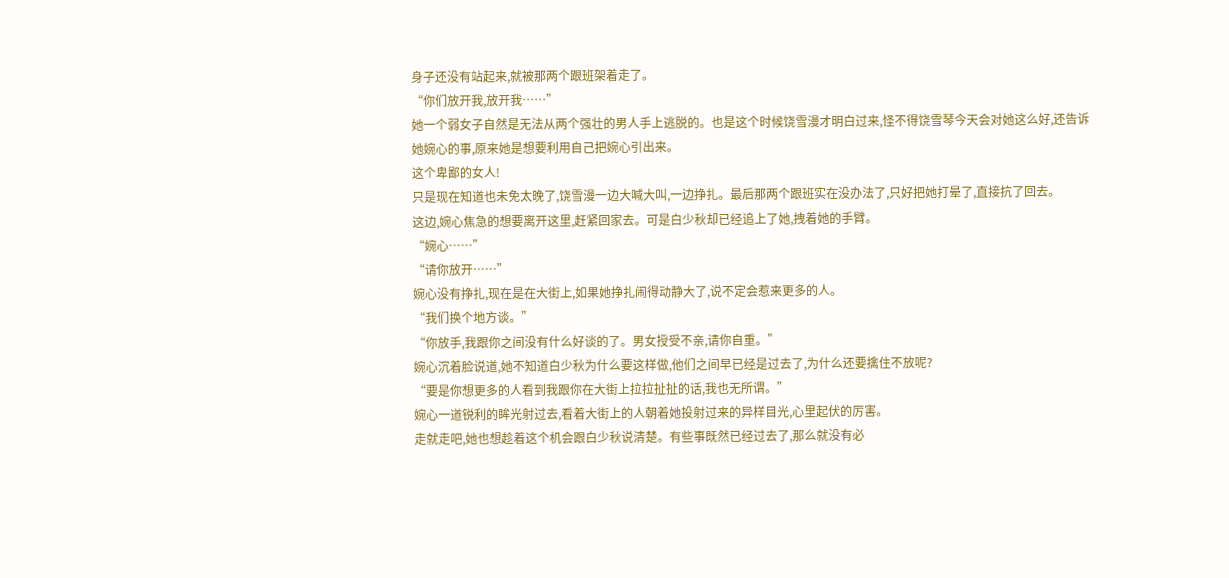身子还没有站起来,就被那两个跟班架着走了。
“你们放开我,放开我……”
她一个弱女子自然是无法从两个强壮的男人手上逃脱的。也是这个时候饶雪漫才明白过来,怪不得饶雪琴今天会对她这么好,还告诉她婉心的事,原来她是想要利用自己把婉心引出来。
这个卑鄙的女人!
只是现在知道也未免太晚了,饶雪漫一边大喊大叫,一边挣扎。最后那两个跟班实在没办法了,只好把她打晕了,直接抗了回去。
这边,婉心焦急的想要离开这里,赶紧回家去。可是白少秋却已经追上了她,拽着她的手臂。
“婉心……”
“请你放开……”
婉心没有挣扎,现在是在大街上,如果她挣扎闹得动静大了,说不定会惹来更多的人。
“我们换个地方谈。”
“你放手,我跟你之间没有什么好谈的了。男女授受不亲,请你自重。”
婉心沉着脸说道,她不知道白少秋为什么要这样做,他们之间早已经是过去了,为什么还要擒住不放呢?
“要是你想更多的人看到我跟你在大街上拉拉扯扯的话,我也无所谓。”
婉心一道锐利的眸光射过去,看着大街上的人朝着她投射过来的异样目光,心里起伏的厉害。
走就走吧,她也想趁着这个机会跟白少秋说清楚。有些事既然已经过去了,那么就没有必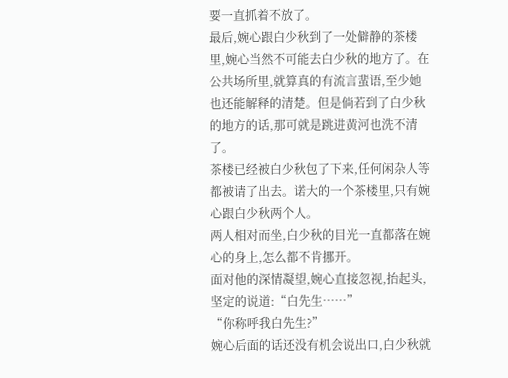要一直抓着不放了。
最后,婉心跟白少秋到了一处僻静的茶楼里,婉心当然不可能去白少秋的地方了。在公共场所里,就算真的有流言蜚语,至少她也还能解释的清楚。但是倘若到了白少秋的地方的话,那可就是跳进黄河也洗不清了。
茶楼已经被白少秋包了下来,任何闲杂人等都被请了出去。诺大的一个茶楼里,只有婉心跟白少秋两个人。
两人相对而坐,白少秋的目光一直都落在婉心的身上,怎么都不肯挪开。
面对他的深情凝望,婉心直接忽视,抬起头,坚定的说道:“白先生……”
“你称呼我白先生?”
婉心后面的话还没有机会说出口,白少秋就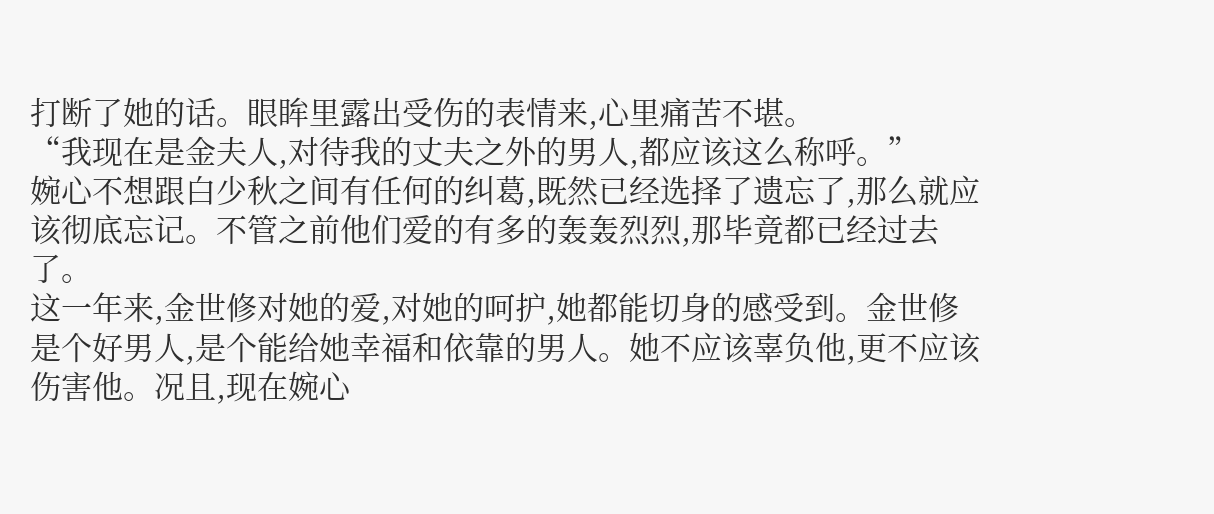打断了她的话。眼眸里露出受伤的表情来,心里痛苦不堪。
“我现在是金夫人,对待我的丈夫之外的男人,都应该这么称呼。”
婉心不想跟白少秋之间有任何的纠葛,既然已经选择了遗忘了,那么就应该彻底忘记。不管之前他们爱的有多的轰轰烈烈,那毕竟都已经过去了。
这一年来,金世修对她的爱,对她的呵护,她都能切身的感受到。金世修是个好男人,是个能给她幸福和依靠的男人。她不应该辜负他,更不应该伤害他。况且,现在婉心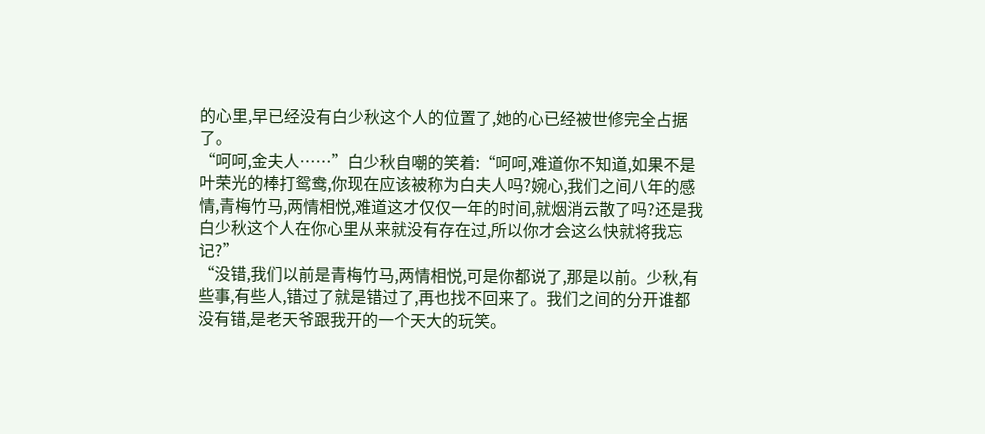的心里,早已经没有白少秋这个人的位置了,她的心已经被世修完全占据了。
“呵呵,金夫人……”白少秋自嘲的笑着:“呵呵,难道你不知道,如果不是叶荣光的棒打鸳鸯,你现在应该被称为白夫人吗?婉心,我们之间八年的感情,青梅竹马,两情相悦,难道这才仅仅一年的时间,就烟消云散了吗?还是我白少秋这个人在你心里从来就没有存在过,所以你才会这么快就将我忘记?”
“没错,我们以前是青梅竹马,两情相悦,可是你都说了,那是以前。少秋,有些事,有些人,错过了就是错过了,再也找不回来了。我们之间的分开谁都没有错,是老天爷跟我开的一个天大的玩笑。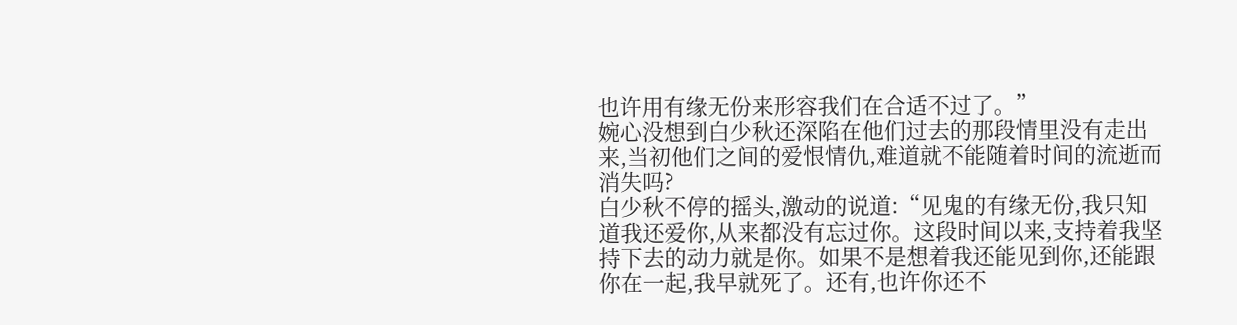也许用有缘无份来形容我们在合适不过了。”
婉心没想到白少秋还深陷在他们过去的那段情里没有走出来,当初他们之间的爱恨情仇,难道就不能随着时间的流逝而消失吗?
白少秋不停的摇头,激动的说道:“见鬼的有缘无份,我只知道我还爱你,从来都没有忘过你。这段时间以来,支持着我坚持下去的动力就是你。如果不是想着我还能见到你,还能跟你在一起,我早就死了。还有,也许你还不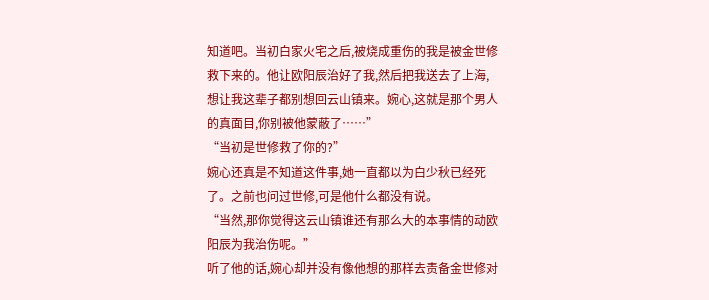知道吧。当初白家火宅之后,被烧成重伤的我是被金世修救下来的。他让欧阳辰治好了我,然后把我送去了上海,想让我这辈子都别想回云山镇来。婉心,这就是那个男人的真面目,你别被他蒙蔽了……”
“当初是世修救了你的?”
婉心还真是不知道这件事,她一直都以为白少秋已经死了。之前也问过世修,可是他什么都没有说。
“当然,那你觉得这云山镇谁还有那么大的本事情的动欧阳辰为我治伤呢。”
听了他的话,婉心却并没有像他想的那样去责备金世修对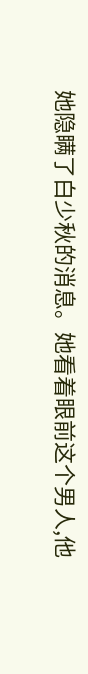她隐瞒了白少秋的消息。她看着眼前这个男人,他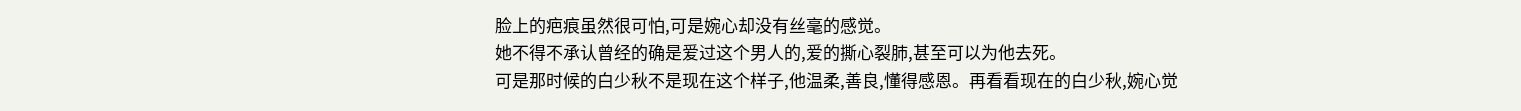脸上的疤痕虽然很可怕,可是婉心却没有丝毫的感觉。
她不得不承认曾经的确是爱过这个男人的,爱的撕心裂肺,甚至可以为他去死。
可是那时候的白少秋不是现在这个样子,他温柔,善良,懂得感恩。再看看现在的白少秋,婉心觉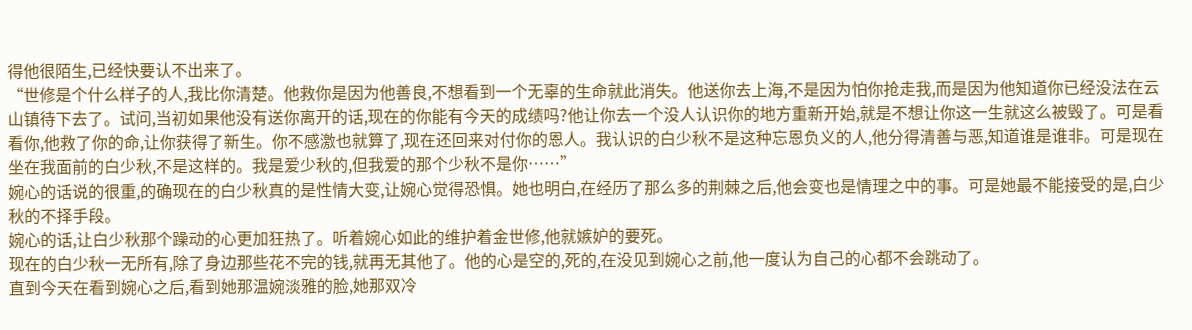得他很陌生,已经快要认不出来了。
“世修是个什么样子的人,我比你清楚。他救你是因为他善良,不想看到一个无辜的生命就此消失。他送你去上海,不是因为怕你抢走我,而是因为他知道你已经没法在云山镇待下去了。试问,当初如果他没有送你离开的话,现在的你能有今天的成绩吗?他让你去一个没人认识你的地方重新开始,就是不想让你这一生就这么被毁了。可是看看你,他救了你的命,让你获得了新生。你不感激也就算了,现在还回来对付你的恩人。我认识的白少秋不是这种忘恩负义的人,他分得清善与恶,知道谁是谁非。可是现在坐在我面前的白少秋,不是这样的。我是爱少秋的,但我爱的那个少秋不是你……”
婉心的话说的很重,的确现在的白少秋真的是性情大变,让婉心觉得恐惧。她也明白,在经历了那么多的荆棘之后,他会变也是情理之中的事。可是她最不能接受的是,白少秋的不择手段。
婉心的话,让白少秋那个躁动的心更加狂热了。听着婉心如此的维护着金世修,他就嫉妒的要死。
现在的白少秋一无所有,除了身边那些花不完的钱,就再无其他了。他的心是空的,死的,在没见到婉心之前,他一度认为自己的心都不会跳动了。
直到今天在看到婉心之后,看到她那温婉淡雅的脸,她那双冷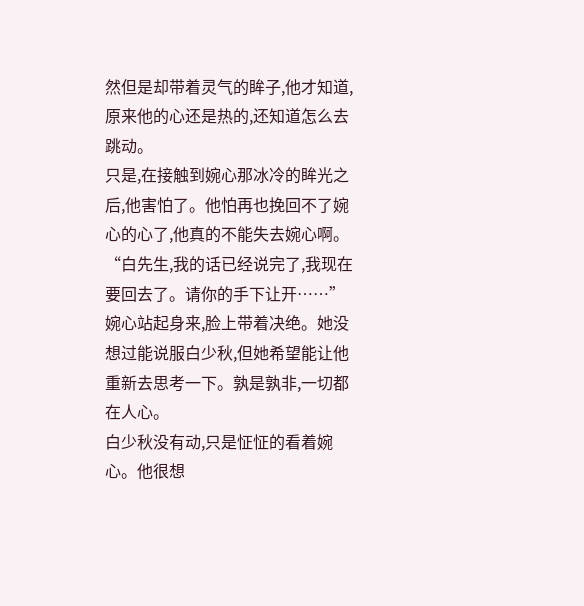然但是却带着灵气的眸子,他才知道,原来他的心还是热的,还知道怎么去跳动。
只是,在接触到婉心那冰冷的眸光之后,他害怕了。他怕再也挽回不了婉心的心了,他真的不能失去婉心啊。
“白先生,我的话已经说完了,我现在要回去了。请你的手下让开……”
婉心站起身来,脸上带着决绝。她没想过能说服白少秋,但她希望能让他重新去思考一下。孰是孰非,一切都在人心。
白少秋没有动,只是怔怔的看着婉心。他很想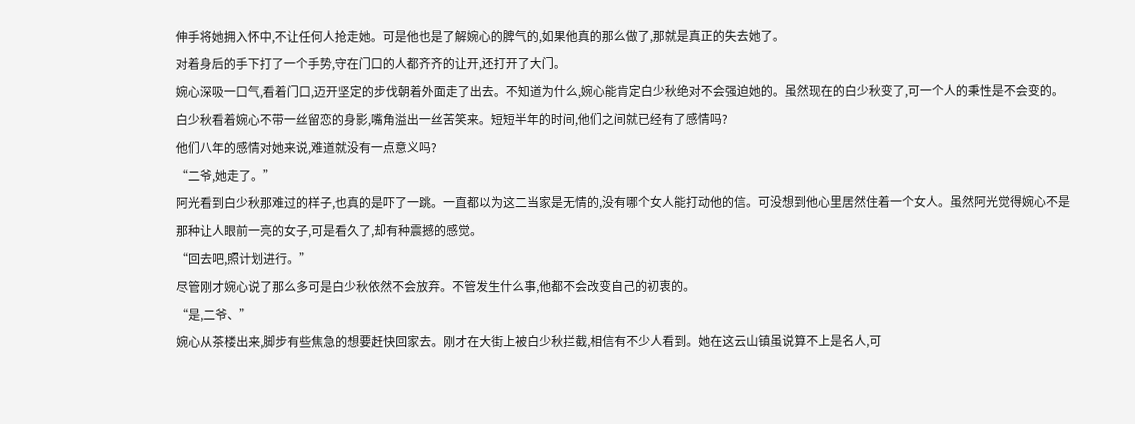伸手将她拥入怀中,不让任何人抢走她。可是他也是了解婉心的脾气的,如果他真的那么做了,那就是真正的失去她了。
对着身后的手下打了一个手势,守在门口的人都齐齐的让开,还打开了大门。
婉心深吸一口气,看着门口,迈开坚定的步伐朝着外面走了出去。不知道为什么,婉心能肯定白少秋绝对不会强迫她的。虽然现在的白少秋变了,可一个人的秉性是不会变的。
白少秋看着婉心不带一丝留恋的身影,嘴角溢出一丝苦笑来。短短半年的时间,他们之间就已经有了感情吗?
他们八年的感情对她来说,难道就没有一点意义吗?
“二爷,她走了。”
阿光看到白少秋那难过的样子,也真的是吓了一跳。一直都以为这二当家是无情的,没有哪个女人能打动他的信。可没想到他心里居然住着一个女人。虽然阿光觉得婉心不是那种让人眼前一亮的女子,可是看久了,却有种震撼的感觉。
“回去吧,照计划进行。”
尽管刚才婉心说了那么多可是白少秋依然不会放弃。不管发生什么事,他都不会改变自己的初衷的。
“是,二爷、”
婉心从茶楼出来,脚步有些焦急的想要赶快回家去。刚才在大街上被白少秋拦截,相信有不少人看到。她在这云山镇虽说算不上是名人,可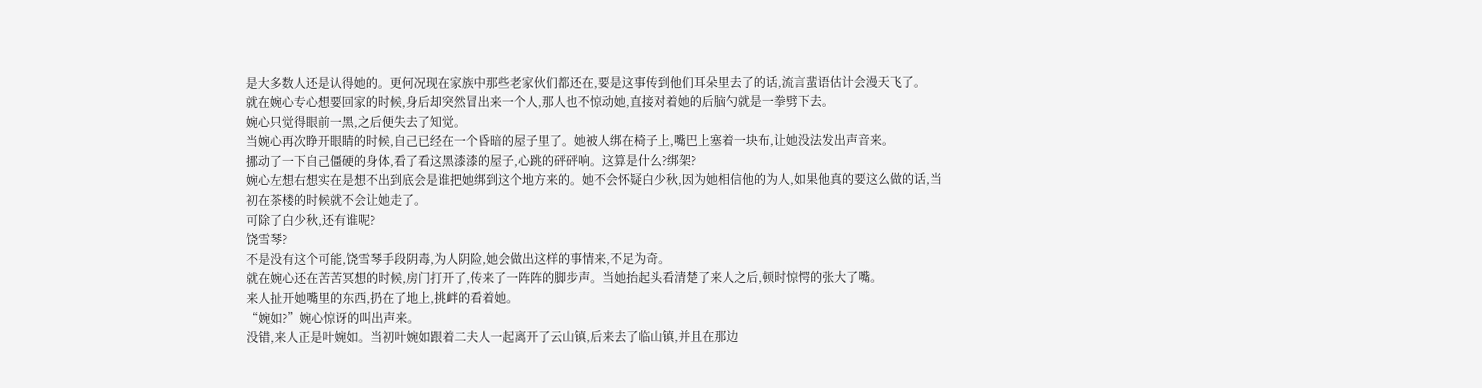是大多数人还是认得她的。更何况现在家族中那些老家伙们都还在,要是这事传到他们耳朵里去了的话,流言蜚语估计会漫天飞了。
就在婉心专心想要回家的时候,身后却突然冒出来一个人,那人也不惊动她,直接对着她的后脑勺就是一拳劈下去。
婉心只觉得眼前一黑,之后便失去了知觉。
当婉心再次睁开眼睛的时候,自己已经在一个昏暗的屋子里了。她被人绑在椅子上,嘴巴上塞着一块布,让她没法发出声音来。
挪动了一下自己僵硬的身体,看了看这黑漆漆的屋子,心跳的砰砰响。这算是什么?绑架?
婉心左想右想实在是想不出到底会是谁把她绑到这个地方来的。她不会怀疑白少秋,因为她相信他的为人,如果他真的要这么做的话,当初在茶楼的时候就不会让她走了。
可除了白少秋,还有谁呢?
饶雪琴?
不是没有这个可能,饶雪琴手段阴毒,为人阴险,她会做出这样的事情来,不足为奇。
就在婉心还在苦苦冥想的时候,房门打开了,传来了一阵阵的脚步声。当她抬起头看清楚了来人之后,顿时惊愕的张大了嘴。
来人扯开她嘴里的东西,扔在了地上,挑衅的看着她。
“婉如?”婉心惊讶的叫出声来。
没错,来人正是叶婉如。当初叶婉如跟着二夫人一起离开了云山镇,后来去了临山镇,并且在那边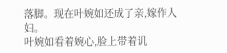落脚。现在叶婉如还成了亲,嫁作人妇。
叶婉如看着婉心,脸上带着讥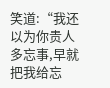笑道:“我还以为你贵人多忘事,早就把我给忘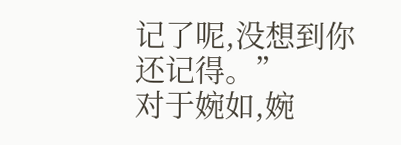记了呢,没想到你还记得。”
对于婉如,婉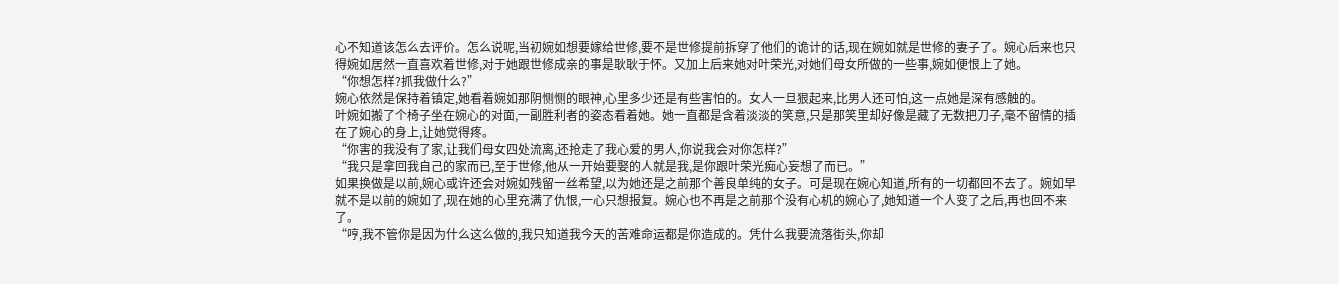心不知道该怎么去评价。怎么说呢,当初婉如想要嫁给世修,要不是世修提前拆穿了他们的诡计的话,现在婉如就是世修的妻子了。婉心后来也只得婉如居然一直喜欢着世修,对于她跟世修成亲的事是耿耿于怀。又加上后来她对叶荣光,对她们母女所做的一些事,婉如便恨上了她。
“你想怎样?抓我做什么?”
婉心依然是保持着镇定,她看着婉如那阴恻恻的眼神,心里多少还是有些害怕的。女人一旦狠起来,比男人还可怕,这一点她是深有感触的。
叶婉如搬了个椅子坐在婉心的对面,一副胜利者的姿态看着她。她一直都是含着淡淡的笑意,只是那笑里却好像是藏了无数把刀子,毫不留情的插在了婉心的身上,让她觉得疼。
“你害的我没有了家,让我们母女四处流离,还抢走了我心爱的男人,你说我会对你怎样?”
“我只是拿回我自己的家而已,至于世修,他从一开始要娶的人就是我,是你跟叶荣光痴心妄想了而已。”
如果换做是以前,婉心或许还会对婉如残留一丝希望,以为她还是之前那个善良单纯的女子。可是现在婉心知道,所有的一切都回不去了。婉如早就不是以前的婉如了,现在她的心里充满了仇恨,一心只想报复。婉心也不再是之前那个没有心机的婉心了,她知道一个人变了之后,再也回不来了。
“哼,我不管你是因为什么这么做的,我只知道我今天的苦难命运都是你造成的。凭什么我要流落街头,你却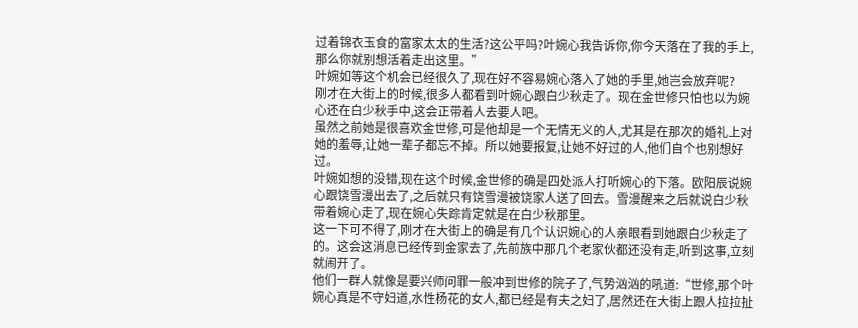过着锦衣玉食的富家太太的生活?这公平吗?叶婉心我告诉你,你今天落在了我的手上,那么你就别想活着走出这里。”
叶婉如等这个机会已经很久了,现在好不容易婉心落入了她的手里,她岂会放弃呢?
刚才在大街上的时候,很多人都看到叶婉心跟白少秋走了。现在金世修只怕也以为婉心还在白少秋手中,这会正带着人去要人吧。
虽然之前她是很喜欢金世修,可是他却是一个无情无义的人,尤其是在那次的婚礼上对她的羞辱,让她一辈子都忘不掉。所以她要报复,让她不好过的人,他们自个也别想好过。
叶婉如想的没错,现在这个时候,金世修的确是四处派人打听婉心的下落。欧阳辰说婉心跟饶雪漫出去了,之后就只有饶雪漫被饶家人送了回去。雪漫醒来之后就说白少秋带着婉心走了,现在婉心失踪肯定就是在白少秋那里。
这一下可不得了,刚才在大街上的确是有几个认识婉心的人亲眼看到她跟白少秋走了的。这会这消息已经传到金家去了,先前族中那几个老家伙都还没有走,听到这事,立刻就闹开了。
他们一群人就像是要兴师问罪一般冲到世修的院子了,气势汹汹的吼道:“世修,那个叶婉心真是不守妇道,水性杨花的女人,都已经是有夫之妇了,居然还在大街上跟人拉拉扯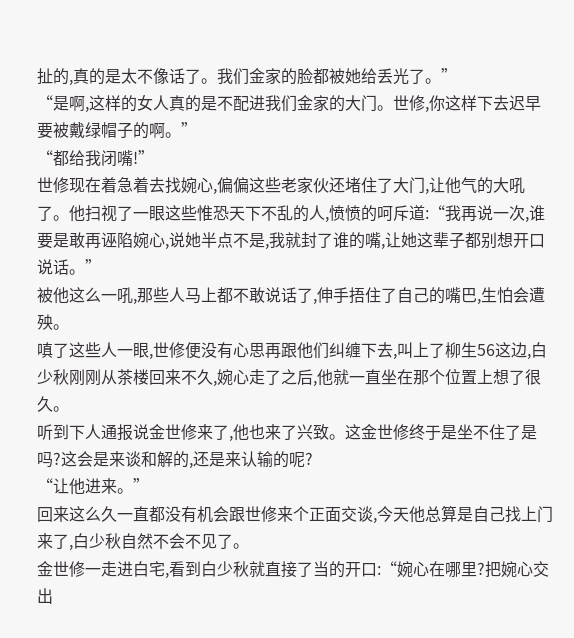扯的,真的是太不像话了。我们金家的脸都被她给丢光了。”
“是啊,这样的女人真的是不配进我们金家的大门。世修,你这样下去迟早要被戴绿帽子的啊。”
“都给我闭嘴!”
世修现在着急着去找婉心,偏偏这些老家伙还堵住了大门,让他气的大吼了。他扫视了一眼这些惟恐天下不乱的人,愤愤的呵斥道:“我再说一次,谁要是敢再诬陷婉心,说她半点不是,我就封了谁的嘴,让她这辈子都别想开口说话。”
被他这么一吼,那些人马上都不敢说话了,伸手捂住了自己的嘴巴,生怕会遭殃。
嗔了这些人一眼,世修便没有心思再跟他们纠缠下去,叫上了柳生56这边,白少秋刚刚从茶楼回来不久,婉心走了之后,他就一直坐在那个位置上想了很久。
听到下人通报说金世修来了,他也来了兴致。这金世修终于是坐不住了是吗?这会是来谈和解的,还是来认输的呢?
“让他进来。”
回来这么久一直都没有机会跟世修来个正面交谈,今天他总算是自己找上门来了,白少秋自然不会不见了。
金世修一走进白宅,看到白少秋就直接了当的开口:“婉心在哪里?把婉心交出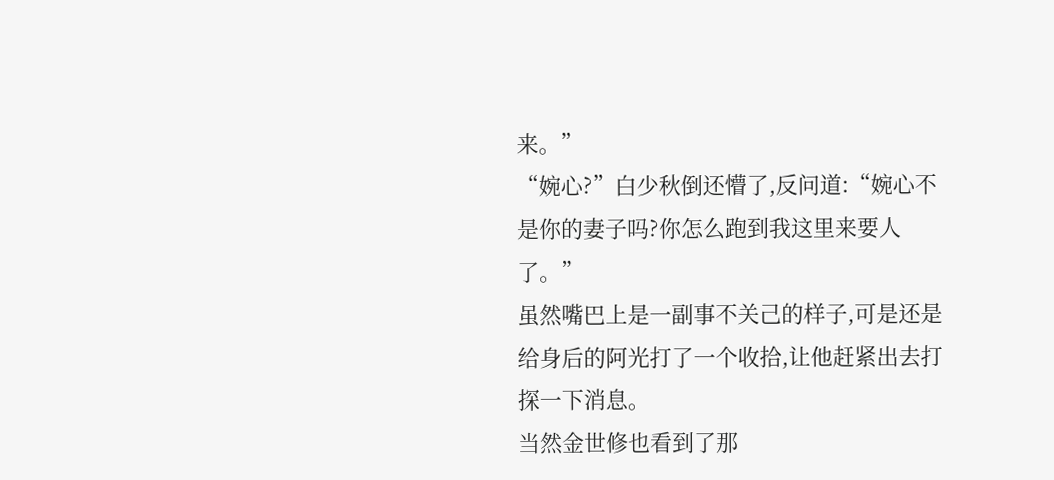来。”
“婉心?”白少秋倒还懵了,反问道:“婉心不是你的妻子吗?你怎么跑到我这里来要人了。”
虽然嘴巴上是一副事不关己的样子,可是还是给身后的阿光打了一个收拾,让他赶紧出去打探一下消息。
当然金世修也看到了那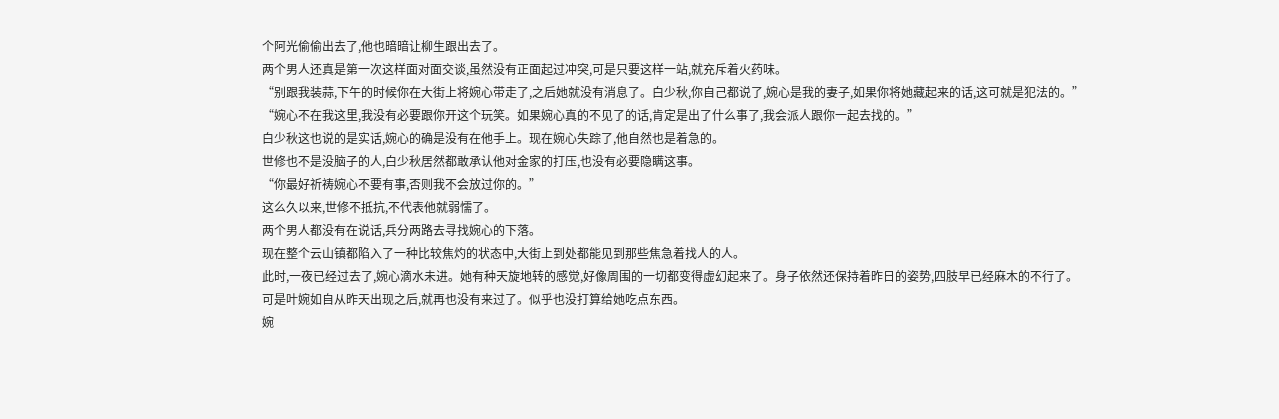个阿光偷偷出去了,他也暗暗让柳生跟出去了。
两个男人还真是第一次这样面对面交谈,虽然没有正面起过冲突,可是只要这样一站,就充斥着火药味。
“别跟我装蒜,下午的时候你在大街上将婉心带走了,之后她就没有消息了。白少秋,你自己都说了,婉心是我的妻子,如果你将她藏起来的话,这可就是犯法的。”
“婉心不在我这里,我没有必要跟你开这个玩笑。如果婉心真的不见了的话,肯定是出了什么事了,我会派人跟你一起去找的。”
白少秋这也说的是实话,婉心的确是没有在他手上。现在婉心失踪了,他自然也是着急的。
世修也不是没脑子的人,白少秋居然都敢承认他对金家的打压,也没有必要隐瞒这事。
“你最好祈祷婉心不要有事,否则我不会放过你的。”
这么久以来,世修不抵抗,不代表他就弱懦了。
两个男人都没有在说话,兵分两路去寻找婉心的下落。
现在整个云山镇都陷入了一种比较焦灼的状态中,大街上到处都能见到那些焦急着找人的人。
此时,一夜已经过去了,婉心滴水未进。她有种天旋地转的感觉,好像周围的一切都变得虚幻起来了。身子依然还保持着昨日的姿势,四肢早已经麻木的不行了。
可是叶婉如自从昨天出现之后,就再也没有来过了。似乎也没打算给她吃点东西。
婉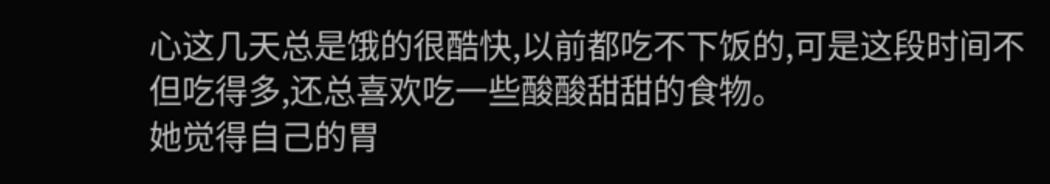心这几天总是饿的很酷快,以前都吃不下饭的,可是这段时间不但吃得多,还总喜欢吃一些酸酸甜甜的食物。
她觉得自己的胃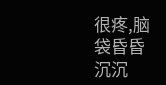很疼,脑袋昏昏沉沉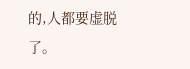的,人都要虚脱了。